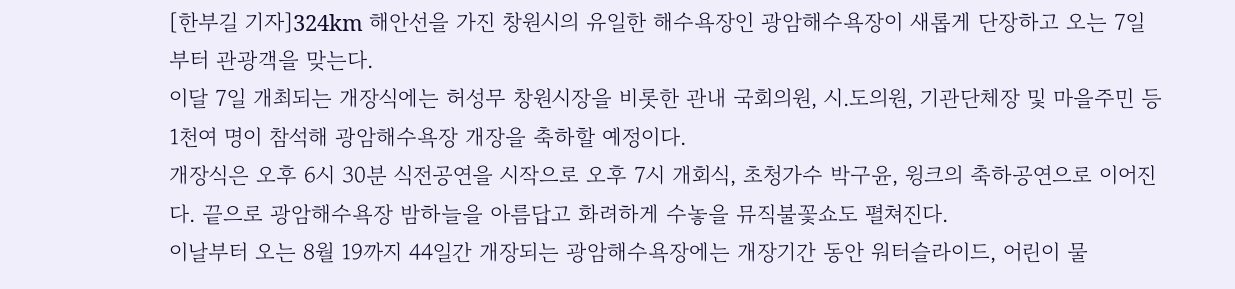[한부길 기자]324km 해안선을 가진 창원시의 유일한 해수욕장인 광암해수욕장이 새롭게 단장하고 오는 7일부터 관광객을 맞는다.
이달 7일 개최되는 개장식에는 허성무 창원시장을 비롯한 관내 국회의원, 시.도의원, 기관단체장 및 마을주민 등 1천여 명이 참석해 광암해수욕장 개장을 축하할 예정이다.
개장식은 오후 6시 30분 식전공연을 시작으로 오후 7시 개회식, 초청가수 박구윤, 윙크의 축하공연으로 이어진다. 끝으로 광암해수욕장 밤하늘을 아름답고 화려하게 수놓을 뮤직불꽃쇼도 펼쳐진다.
이날부터 오는 8월 19까지 44일간 개장되는 광암해수욕장에는 개장기간 동안 워터슬라이드, 어린이 물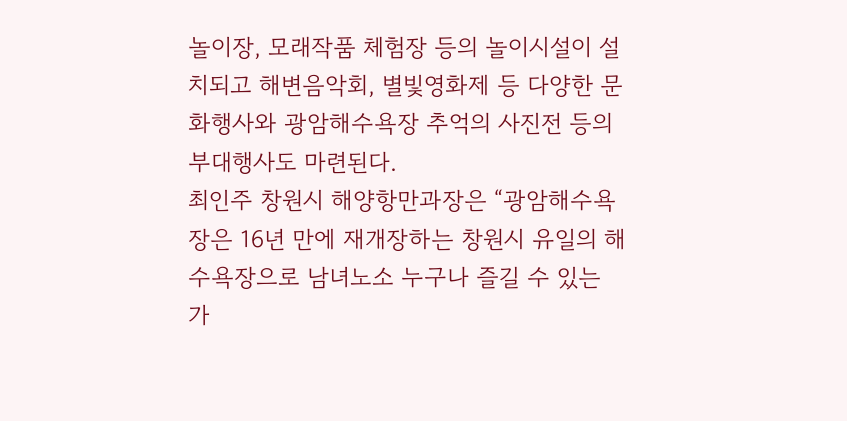놀이장, 모래작품 체험장 등의 놀이시설이 설치되고 해변음악회, 별빛영화제 등 다양한 문화행사와 광암해수욕장 추억의 사진전 등의 부대행사도 마련된다.
최인주 창원시 해양항만과장은 “광암해수욕장은 16년 만에 재개장하는 창원시 유일의 해수욕장으로 남녀노소 누구나 즐길 수 있는 가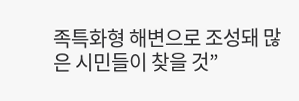족특화형 해변으로 조성돼 많은 시민들이 찾을 것”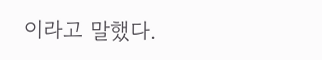이라고 말했다.